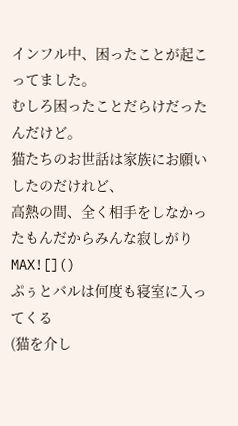インフル中、困ったことが起こってました。
むしろ困ったことだらけだったんだけど。
猫たちのお世話は家族にお願いしたのだけれど、
高熱の間、全く相手をしなかったもんだからみんな寂しがりMAX![]()
ぷぅとバルは何度も寝室に入ってくる
(猫を介し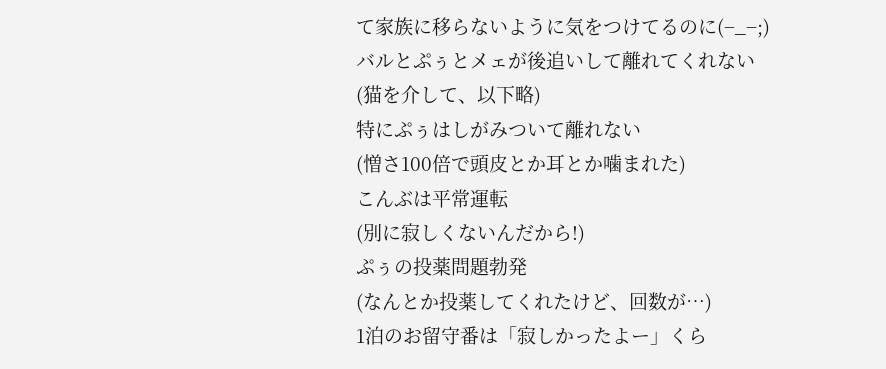て家族に移らないように気をつけてるのに(−_−;)
バルとぷぅとメェが後追いして離れてくれない
(猫を介して、以下略)
特にぷぅはしがみついて離れない
(憎さ100倍で頭皮とか耳とか噛まれた)
こんぶは平常運転
(別に寂しくないんだから!)
ぷぅの投薬問題勃発
(なんとか投薬してくれたけど、回数が…)
1泊のお留守番は「寂しかったよー」くら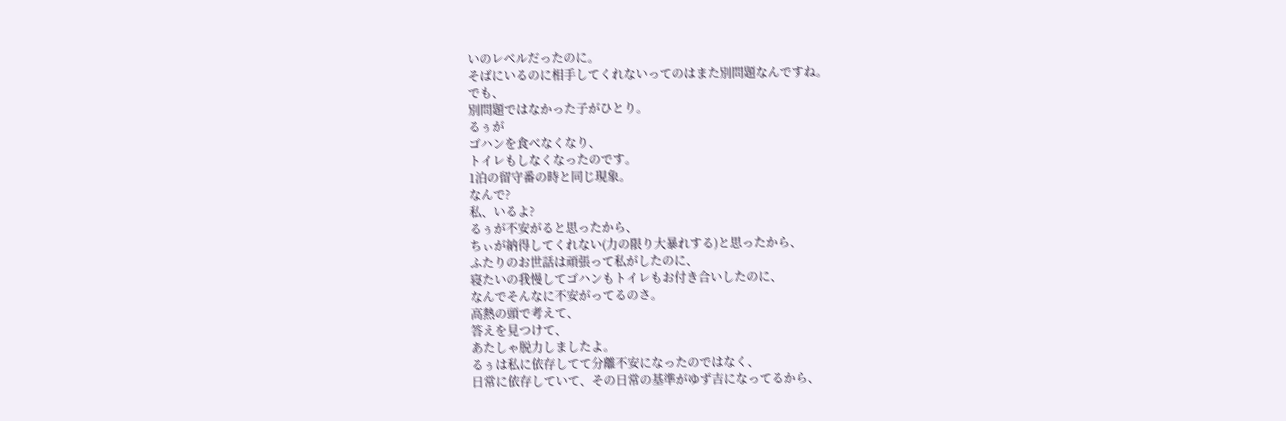いのレベルだったのに。
そばにいるのに相手してくれないってのはまた別問題なんですね。
でも、
別問題ではなかった子がひとり。
るぅが
ゴハンを食べなくなり、
トイレもしなくなったのです。
1泊の留守番の時と同じ現象。
なんで?
私、いるよ?
るぅが不安がると思ったから、
ちぃが納得してくれない(力の限り大暴れする)と思ったから、
ふたりのお世話は頑張って私がしたのに、
寝たいの我慢してゴハンもトイレもお付き合いしたのに、
なんでそんなに不安がってるのさ。
高熱の頭で考えて、
答えを見つけて、
あたしゃ脱力しましたよ。
るぅは私に依存してて分離不安になったのではなく、
日常に依存していて、その日常の基準がゆず吉になってるから、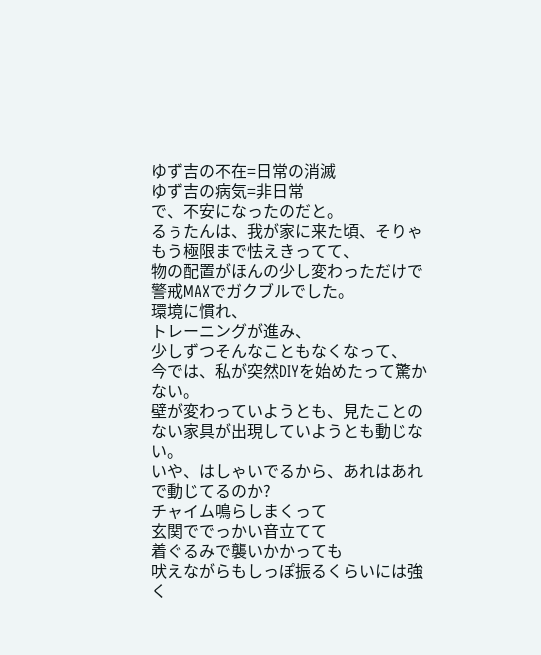ゆず吉の不在=日常の消滅
ゆず吉の病気=非日常
で、不安になったのだと。
るぅたんは、我が家に来た頃、そりゃもう極限まで怯えきってて、
物の配置がほんの少し変わっただけで警戒MAXでガクブルでした。
環境に慣れ、
トレーニングが進み、
少しずつそんなこともなくなって、
今では、私が突然DIYを始めたって驚かない。
壁が変わっていようとも、見たことのない家具が出現していようとも動じない。
いや、はしゃいでるから、あれはあれで動じてるのか?
チャイム鳴らしまくって
玄関ででっかい音立てて
着ぐるみで襲いかかっても
吠えながらもしっぽ振るくらいには強く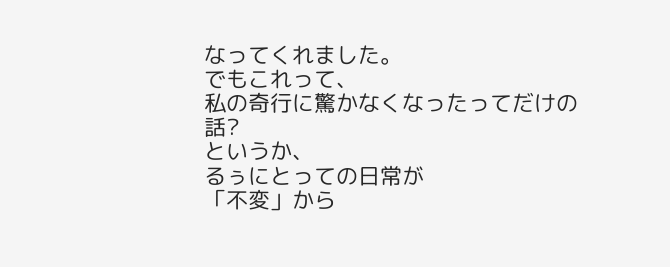なってくれました。
でもこれって、
私の奇行に驚かなくなったってだけの話?
というか、
るぅにとっての日常が
「不変」から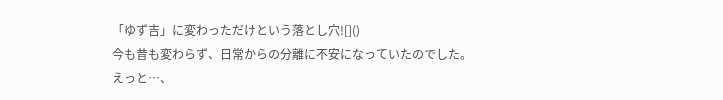「ゆず吉」に変わっただけという落とし穴![]()
今も昔も変わらず、日常からの分離に不安になっていたのでした。
えっと…、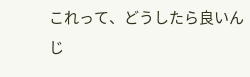これって、どうしたら良いんじ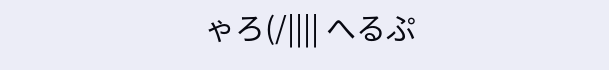ゃろ(/|||| へるぷ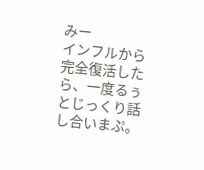みー
インフルから完全復活したら、一度るぅとじっくり話し合いまぷ。